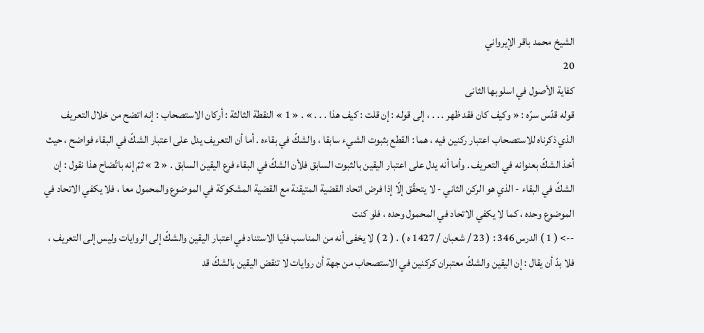الشيخ محمد باقر الإيرواني
20
كفاية الأصول في اسلوبها الثانى
قوله قدّس سرّه : « وكيف كان فقد ظهر . . . ، إلى قوله : إن قلت : كيف هذا . . . » . « 1 » النقطة الثالثة : أركان الاستصحاب : إنه اتضح من خلال التعريف الذي ذكرناه للاستصحاب اعتبار ركنين فيه ، هما : القطع بثبوت الشيء سابقا ، والشكّ في بقاءه . أما أن التعريف يدل على اعتبار الشكّ في البقاء فواضح ، حيث أخذ الشكّ بعنوانه في التعريف . وأما أنه يدل على اعتبار اليقين بالثبوت السابق فلأن الشكّ في البقاء فرع اليقين السابق . « 2 » ثمّ إنه باتّضاح هذا نقول : إن الشكّ في البقاء - الذي هو الركن الثاني - لا يتحقّق إلّا إذا فرض اتحاد القضية المتيقنة مع القضية المشكوكة في الموضوع والمحمول معا ، فلا يكفي الاتحاد في الموضوع وحده ، كما لا يكفي الاتحاد في المحمول وحده ، فلو كنت
--> ( 1 ) الدرس 346 : ( 23 / شعبان / 1427 ه ) . ( 2 ) لا يخفى أنه من المناسب فنّيا الاستناد في اعتبار اليقين والشكّ إلى الروايات وليس إلى التعريف ، فلا بدّ أن يقال : إن اليقين والشكّ معتبران كركنين في الاستصحاب من جهة أن روايات لا تنقض اليقين بالشكّ قد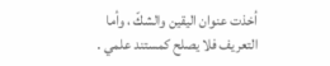أخذت عنوان اليقين والشكّ ، وأما التعريف فلا يصلح كمستند علمي .